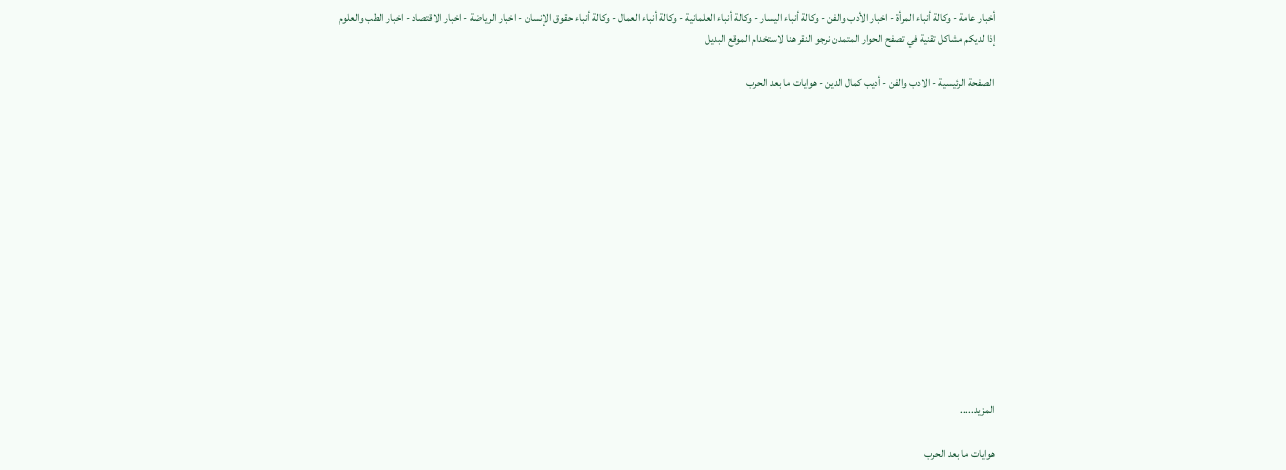أخبار عامة - وكالة أنباء المرأة - اخبار الأدب والفن - وكالة أنباء اليسار - وكالة أنباء العلمانية - وكالة أنباء العمال - وكالة أنباء حقوق الإنسان - اخبار الرياضة - اخبار الاقتصاد - اخبار الطب والعلوم
إذا لديكم مشاكل تقنية في تصفح الحوار المتمدن نرجو النقر هنا لاستخدام الموقع البديل

الصفحة الرئيسية - الادب والفن - أديب كمال الدين - هوايات ما بعد الحرب














المزيد.....

هوايات ما بعد الحرب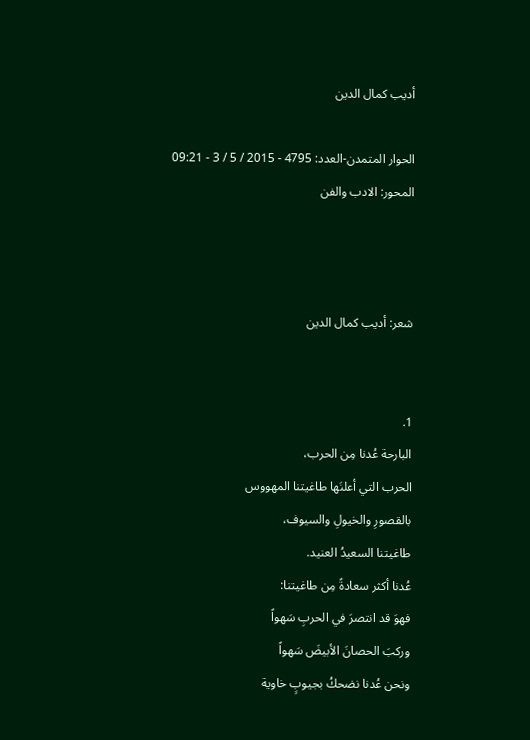أديب كمال الدين

الحوار المتمدن-العدد: 4795 - 2015 / 5 / 3 - 09:21
المحور: الادب والفن



شعر: أديب كمال الدين


1.
البارحة عُدنا مِن الحرب،
الحرب التي أعلنَها طاغيتنا المهووس
بالقصورِ والخيولِ والسيوف،
طاغيتنا السعيدُ العنيد.
عُدنا أكثر سعادةً مِن طاغيتنا:
فهوَ قد انتصرَ في الحربِ سَهواً
وركبَ الحصانَ الأبيضَ سَهواً
ونحن عُدنا نضحكُ بجيوبٍ خاوية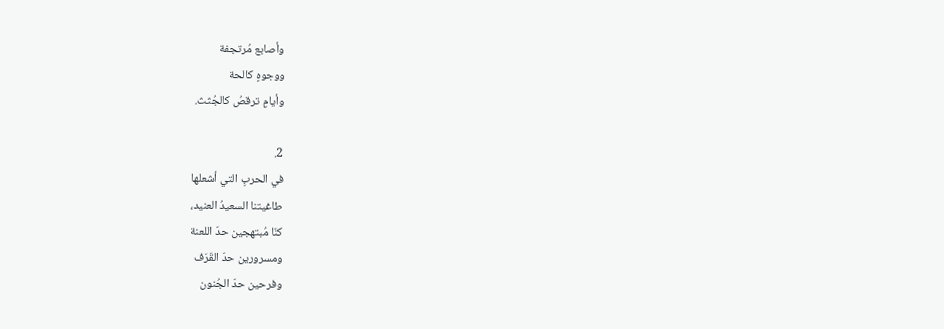وأصابع مُرتجفة
ووجوهٍ كالحة
وأيامٍ ترقصُ كالجُثث.

2.
في الحربِ التي أشعلها
طاغيتنا السعيدُ العنيد،
كنّا مُبتهجين حدّ اللعنة
ومسرورين حدّ القَرَف
وفرحين حدّ الجُنون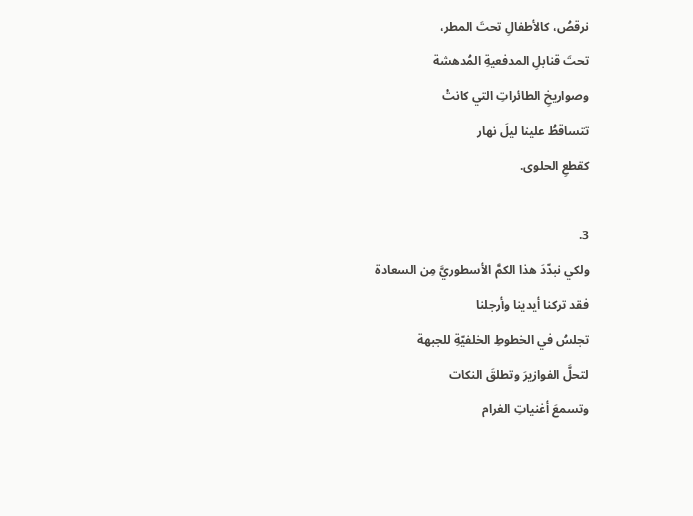نرقصُ، كالأطفالِ تحتَ المطر،
تحتَ قنابلِ المدفعيةِ المُدهشة
وصواريخِ الطائراتِ التي كانتْ
تتساقطُ علينا ليلَ نهار
كقطعِ الحلوى.

3.
ولكي نبدّدَ هذا الكمَّ الأسطوريَّ مِن السعادة
فقد تركنا أيدينا وأرجلنا
تجلسُ في الخطوطِ الخلفيّةِ للجبهة
لتحلَّ الفوازيرَ وتطلقَ النكات
وتسمعَ أغنياتِ الغرام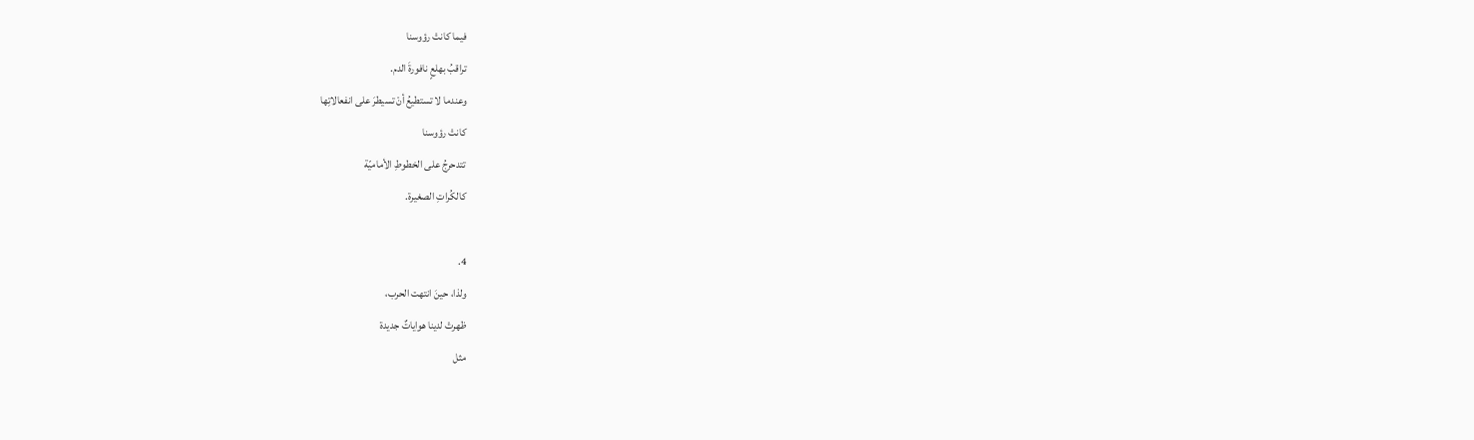فيما كانتْ رؤوسنا
تراقبُ بهلعٍ نافورةَ الدم.
وعندما لا تستطيعُ أنْ تسيطرَ على انفعالاتِها
كانتْ رؤوسنا
تتدحرجُ على الخطوطِ الأماميّة
كالكُراتِ الصغيرة.

4.
ولذا، حينَ انتهت الحرب،
ظهرتْ لدينا هواياتٌ جديدة
مثل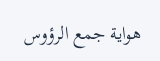هواية جمع الرؤوس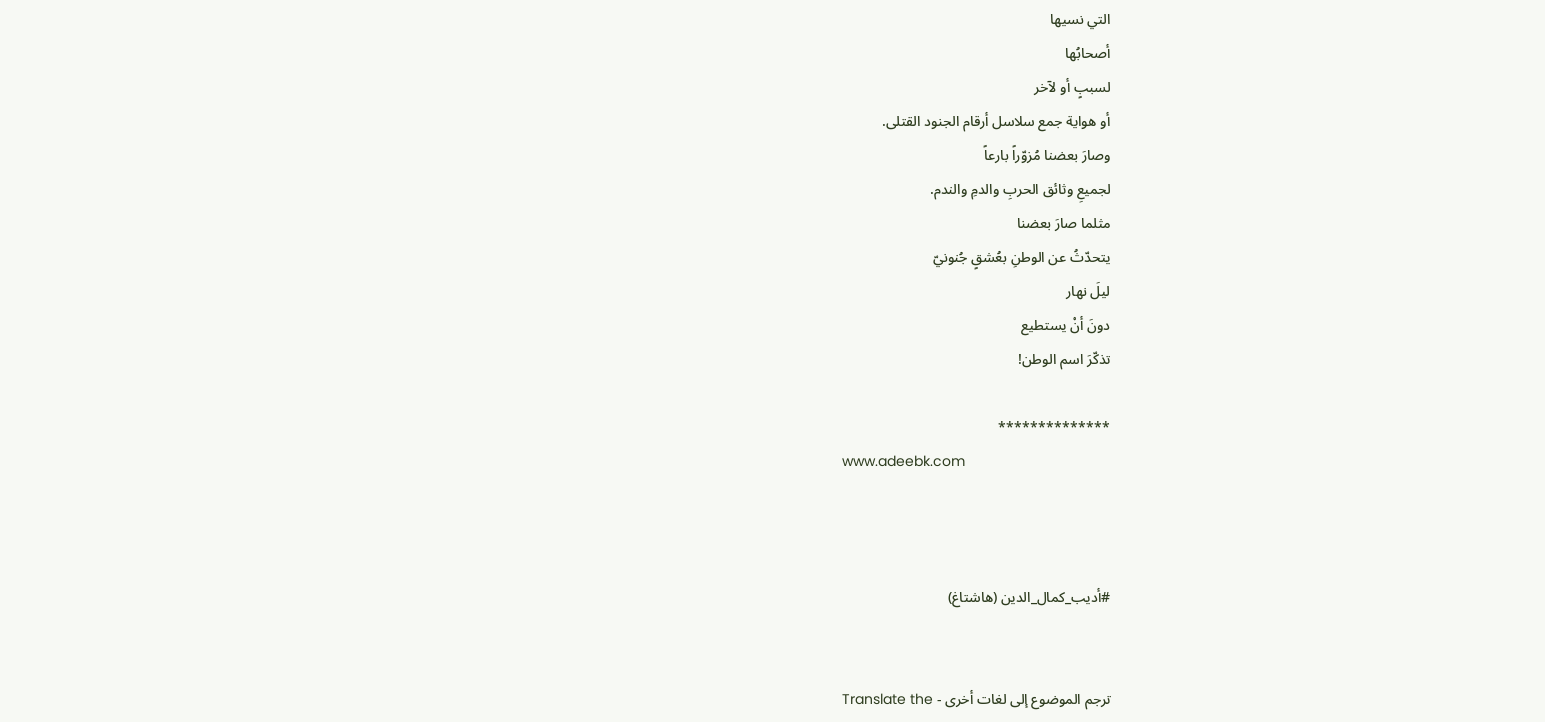التي نسيها
أصحابُها
لسببٍ أو لآخر
أو هواية جمع سلاسل أرقام الجنود القتلى.
وصارَ بعضنا مُزوّراً بارعاً
لجميعِ وثائق الحربِ والدمِ والندم.
مثلما صارَ بعضنا
يتحدّثُ عن الوطنِ بعُشقٍ جُنونيّ
ليلَ نهار
دونَ أنْ يستطيع
تذكّرَ اسم الوطن!

**************
www.adeebk.com



#أديب_كمال_الدين (هاشتاغ)


ترجم الموضوع إلى لغات أخرى - Translate the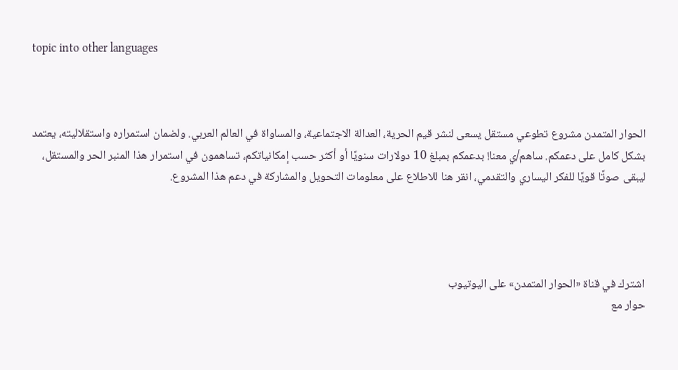topic into other languages



الحوار المتمدن مشروع تطوعي مستقل يسعى لنشر قيم الحرية، العدالة الاجتماعية، والمساواة في العالم العربي. ولضمان استمراره واستقلاليته، يعتمد بشكل كامل على دعمكم. ساهم/ي معنا! بدعمكم بمبلغ 10 دولارات سنويًا أو أكثر حسب إمكانياتكم، تساهمون في استمرار هذا المنبر الحر والمستقل، ليبقى صوتًا قويًا للفكر اليساري والتقدمي، انقر هنا للاطلاع على معلومات التحويل والمشاركة في دعم هذا المشروع.




اشترك في قناة «الحوار المتمدن» على اليوتيوب
حوار مع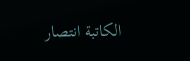الكاتبة انتصار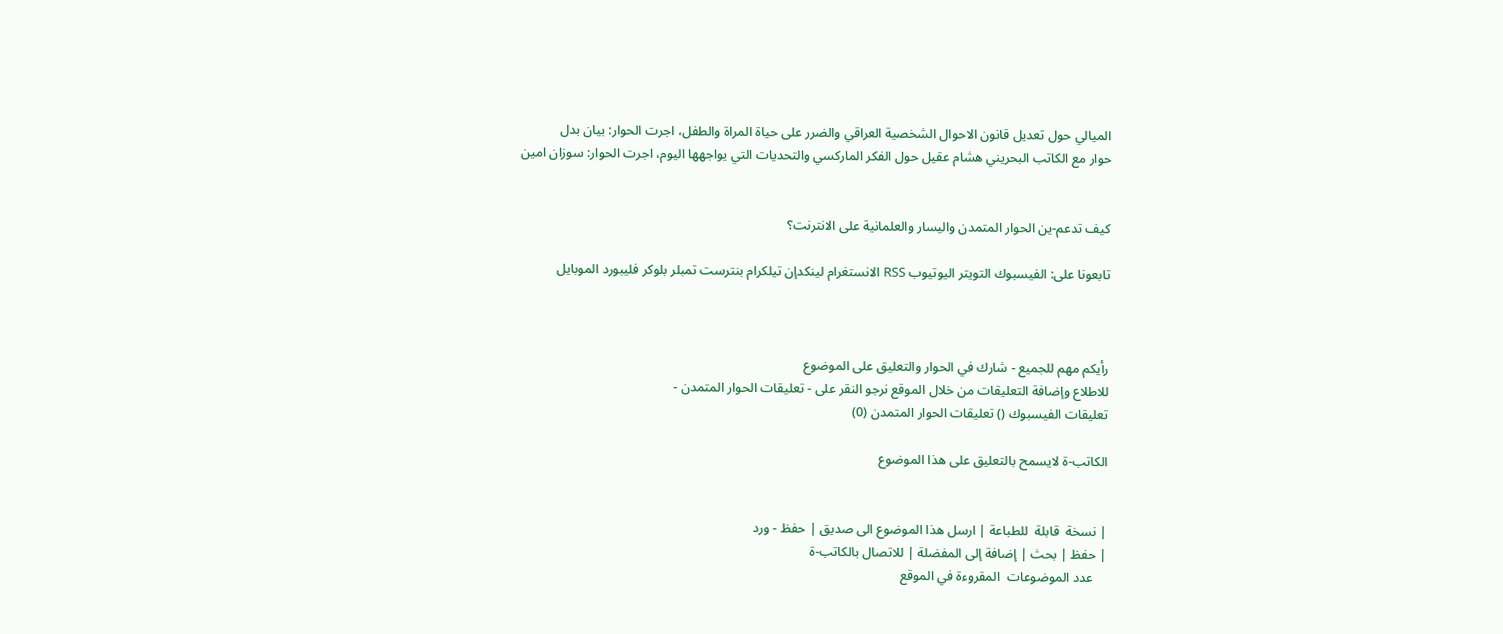الميالي حول تعديل قانون الاحوال الشخصية العراقي والضرر على حياة المراة والطفل، اجرت الحوار: بيان بدل
حوار مع الكاتب البحريني هشام عقيل حول الفكر الماركسي والتحديات التي يواجهها اليوم، اجرت الحوار: سوزان امين


كيف تدعم-ين الحوار المتمدن واليسار والعلمانية على الانترنت؟

تابعونا على: الفيسبوك التويتر اليوتيوب RSS الانستغرام لينكدإن تيلكرام بنترست تمبلر بلوكر فليبورد الموبايل



رأيكم مهم للجميع - شارك في الحوار والتعليق على الموضوع
للاطلاع وإضافة التعليقات من خلال الموقع نرجو النقر على - تعليقات الحوار المتمدن -
تعليقات الفيسبوك () تعليقات الحوار المتمدن (0)

الكاتب-ة لايسمح بالتعليق على هذا الموضوع


| نسخة  قابلة  للطباعة | ارسل هذا الموضوع الى صديق | حفظ - ورد
| حفظ | بحث | إضافة إلى المفضلة | للاتصال بالكاتب-ة
    عدد الموضوعات  المقروءة في الموقع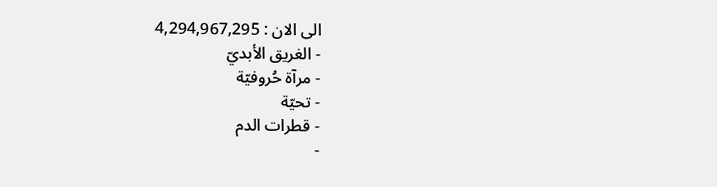الى الان : 4,294,967,295
- الغريق الأبديّ
- مرآة حُروفيّة
- تحيّة
- قطرات الدم
-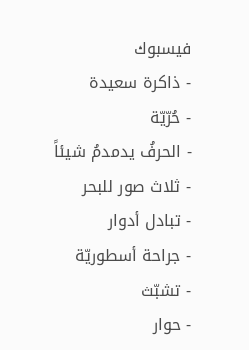فيسبوك
- ذاكرة سعيدة
- حُرّيّة
- الحرفُ يدمدمُ شيئاً
- ثلاث صور للبحر
- تبادل أدوار
- جراحة أسطوريّة
- تشبّث
- حوار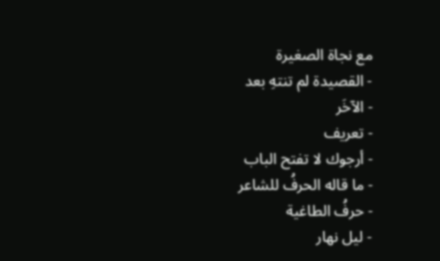مع نجاة الصغيرة
- القصيدة لم تنتهِ بعد
- الآخَر
- تعريف
- أرجوك لا تفتح الباب
- ما قاله الحرفُ للشاعر
- حرفُ الطاغية
- ليل نهار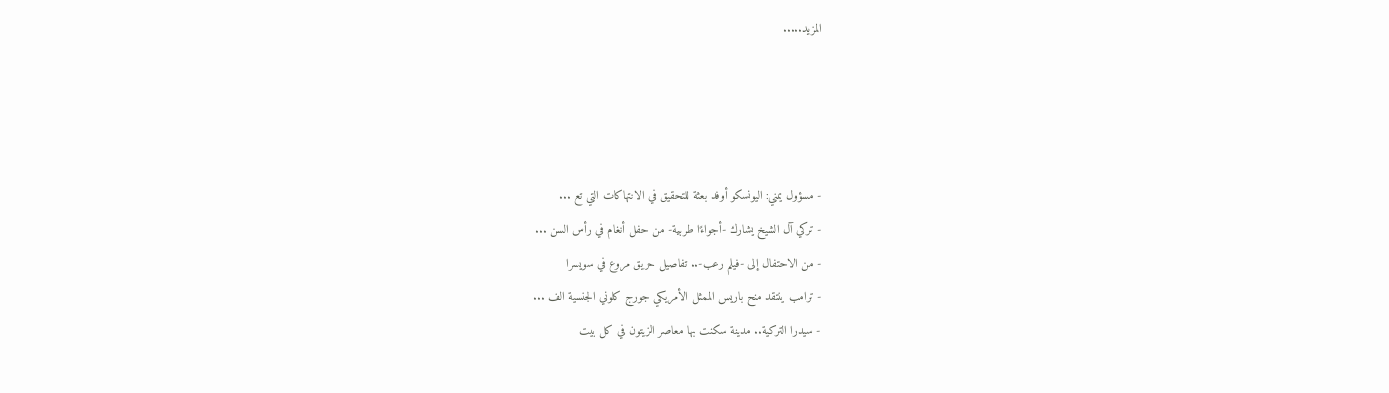المزيد.....




- مسؤول يمني: اليونسكو أوفد بعثة للتحقيق في الانتهاكات التي تع ...
- تركي آل الشيخ يشارك -أجواءًا طربية- من حفل أنغام في رأس السن ...
- من الاحتفال إلى -فيلم رعب-.. تفاصيل حريق مروع في سويسرا
- ترامب ينتقد منح باريس الممثل الأمريكي جورج كلوني الجنسية الف ...
- سيدرا التركية.. مدينة سكنت بها معاصر الزيتون في كل بيت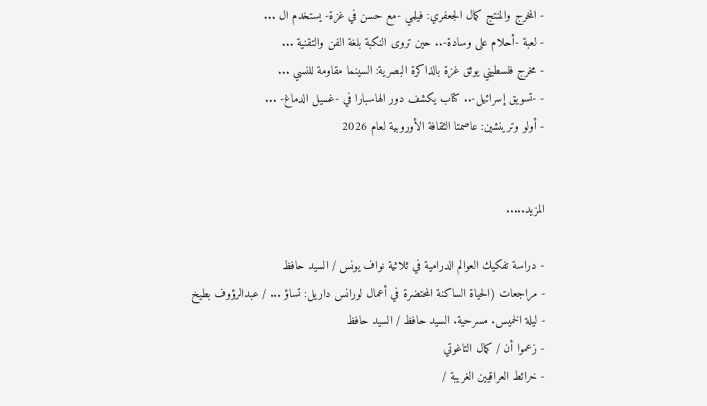- المخرج والمنتج كمال الجعفري: فيلمي -مع حسن في غزة- يستخدم ال ...
- لعبة -أحلام على وسادة-.. حين تروى النكبة بلغة الفن والتقنية ...
- مخرج فلسطيني يوثق غزة بالذاكرة البصرية: السينما مقاومة للنسي ...
- -تسويق إسرائيل-.. كتاب يكشف دور الهاسبارا في -غسيل الدماغ- ...
- أولو وترينشين: عاصمتا الثقافة الأوروبية لعام 2026


المزيد.....

- دراسة تفكيك العوالم الدرامية في ثلاثية نواف يونس / السيد حافظ
- مراجعات (الحياة الساكنة المحتضرة في أعمال لورانس داريل: تساؤ ... / عبدالرؤوف بطيخ
- ليلة الخميس. مسرحية. السيد حافظ / السيد حافظ
- زعموا أن / كمال التاغوتي
- خرائط العراقيين الغريبة /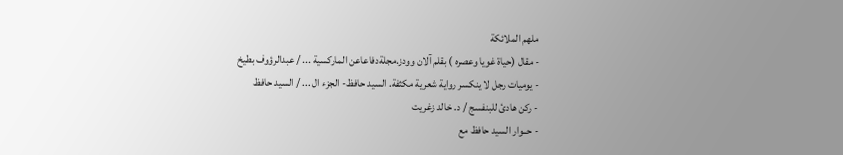ملهم الملائكة
- مقال (حياة غويا وعصره ) بقلم آلان وودز.مجلةدفاعاعن الماركسية ... / عبدالرؤوف بطيخ
- يوميات رجل لا ينكسر رواية شعرية مكثفة. السيد حافظ- الجزء ال ... / السيد حافظ
- ركن هادئ للبنفسج / د. خالد زغريت
- حــوار السيد حافظ مع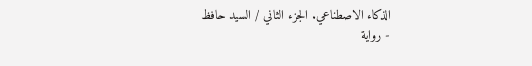الذكاء الاصطناعي. الجزء الثاني / السيد حافظ
- رواية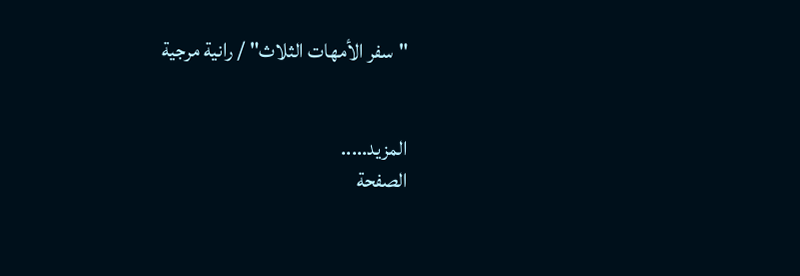"سفر الأمهات الثلاث" / رانية مرجية


المزيد.....
الصفحة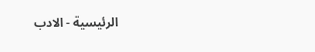الرئيسية - الادب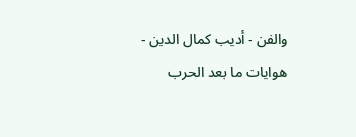والفن - أديب كمال الدين - هوايات ما بعد الحرب